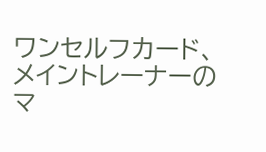ワンセルフカード、メイントレーナーのマ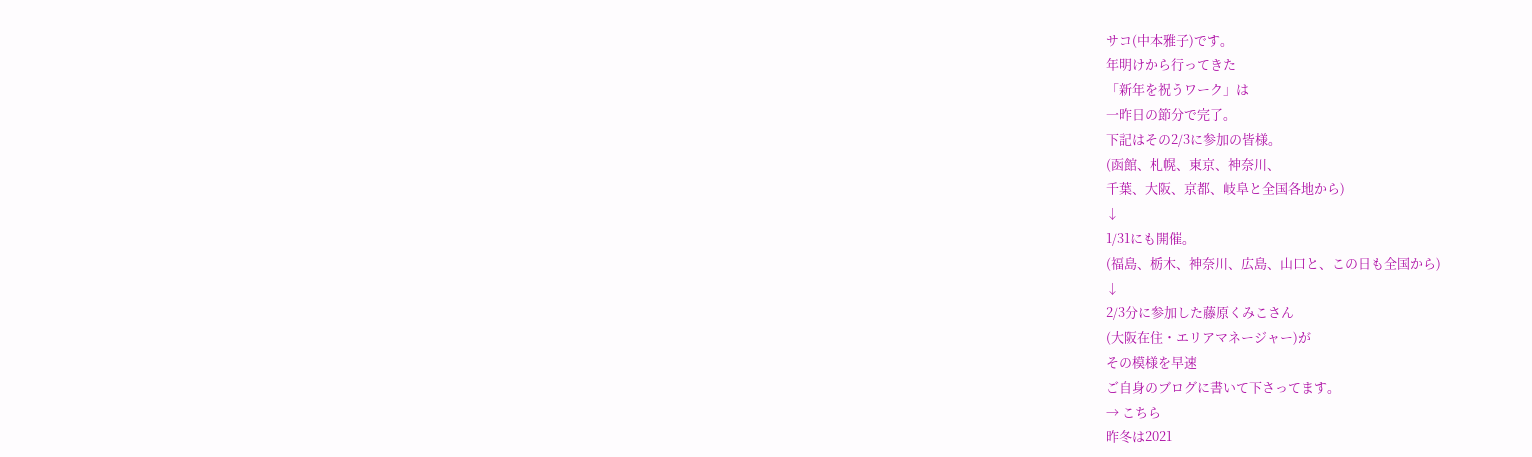サコ(中本雅子)です。
年明けから行ってきた
「新年を祝うワーク」は
一昨日の節分で完了。
下記はその2/3に参加の皆様。
(函館、札幌、東京、神奈川、
千葉、大阪、京都、岐阜と全国各地から)
↓
1/31にも開催。
(福島、栃木、神奈川、広島、山口と、この日も全国から)
↓
2/3分に参加した藤原くみこさん
(大阪在住・エリアマネージャー)が
その模様を早速
ご自身のブログに書いて下さってます。
→ こちら
昨冬は2021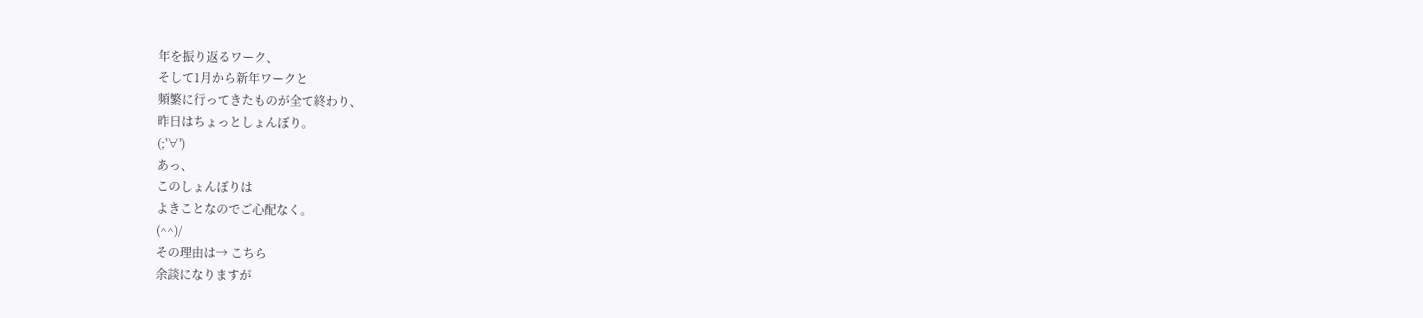年を振り返るワーク、
そして1月から新年ワークと
頻繁に行ってきたものが全て終わり、
昨日はちょっとしょんぼり。
(;'∀')
あっ、
このしょんぼりは
よきことなのでご心配なく。
(^^)/
その理由は→ こちら
余談になりますが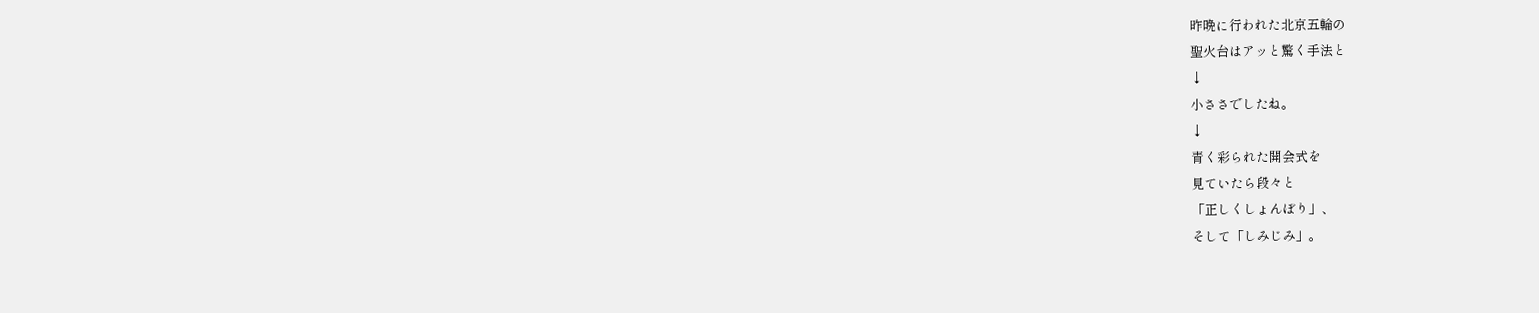昨晩に行われた北京五輪の
聖火台はアッと驚く手法と
↓
小ささでしたね。
↓
青く彩られた開会式を
見ていたら段々と
「正しくしょんぼり」、
そして「しみじみ」。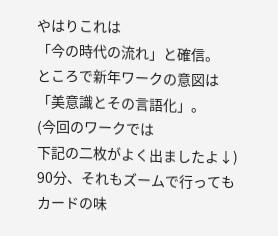やはりこれは
「今の時代の流れ」と確信。
ところで新年ワークの意図は
「美意識とその言語化」。
(今回のワークでは
下記の二枚がよく出ましたよ↓)
90分、それもズームで行っても
カードの味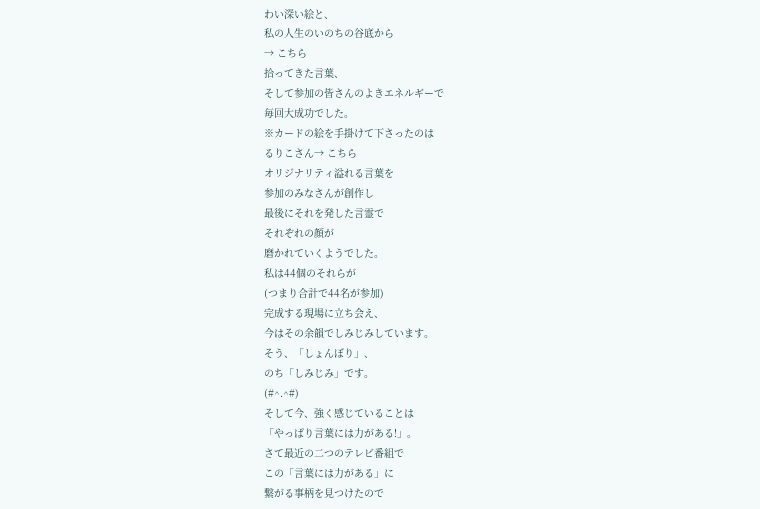わい深い絵と、
私の人生のいのちの谷底から
→ こちら
拾ってきた言葉、
そして参加の皆さんのよきエネルギーで
毎回大成功でした。
※カードの絵を手掛けて下さったのは
るりこさん→ こちら
オリジナリティ溢れる言葉を
参加のみなさんが創作し
最後にそれを発した言霊で
それぞれの顔が
磨かれていくようでした。
私は44個のそれらが
(つまり合計で44名が参加)
完成する現場に立ち会え、
今はその余韻でしみじみしています。
そう、「しょんぼり」、
のち「しみじみ」です。
(#^.^#)
そして今、強く感じていることは
「やっぱり言葉には力がある!」。
さて最近の二つのテレビ番組で
この「言葉には力がある」に
繋がる事柄を見つけたので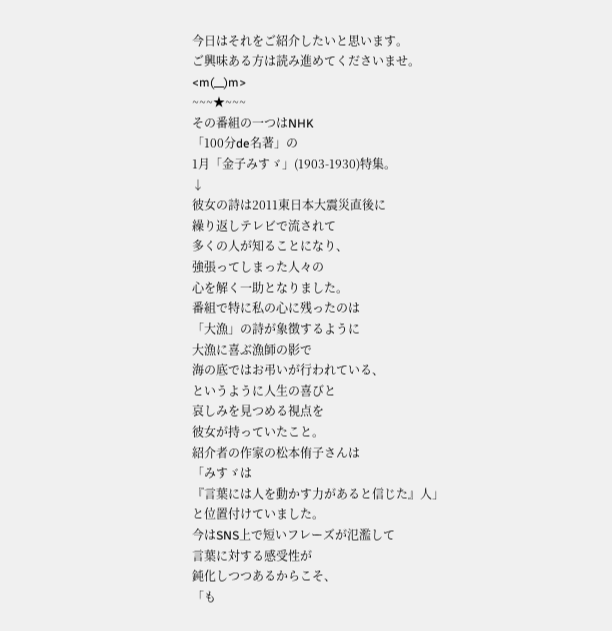今日はそれをご紹介したいと思います。
ご興味ある方は読み進めてくださいませ。
<m(__)m>
~~~★~~~
その番組の一つはNHK
「100分de名著」の
1月「金子みすゞ」(1903-1930)特集。
↓
彼女の詩は2011東日本大震災直後に
繰り返しテレビで流されて
多くの人が知ることになり、
強張ってしまった人々の
心を解く一助となりました。
番組で特に私の心に残ったのは
「大漁」の詩が象徴するように
大漁に喜ぶ漁師の影で
海の底ではお弔いが行われている、
というように人生の喜びと
哀しみを見つめる視点を
彼女が持っていたこと。
紹介者の作家の松本侑子さんは
「みすゞは
『言葉には人を動かす力があると信じた』人」
と位置付けていました。
今はSNS上で短いフレーズが氾濫して
言葉に対する感受性が
鈍化しつつあるからこそ、
「も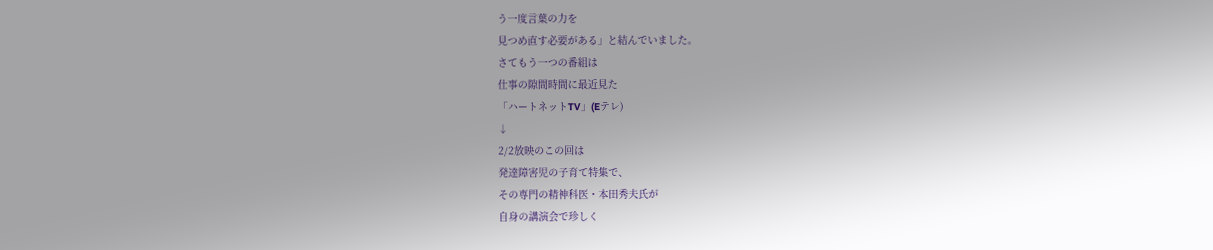う一度言葉の力を
見つめ直す必要がある」と結んでいました。
さてもう一つの番組は
仕事の隙間時間に最近見た
「ハートネットTV」(Eテレ)
↓
2/2放映のこの回は
発達障害児の子育て特集で、
その専門の精神科医・本田秀夫氏が
自身の講演会で珍しく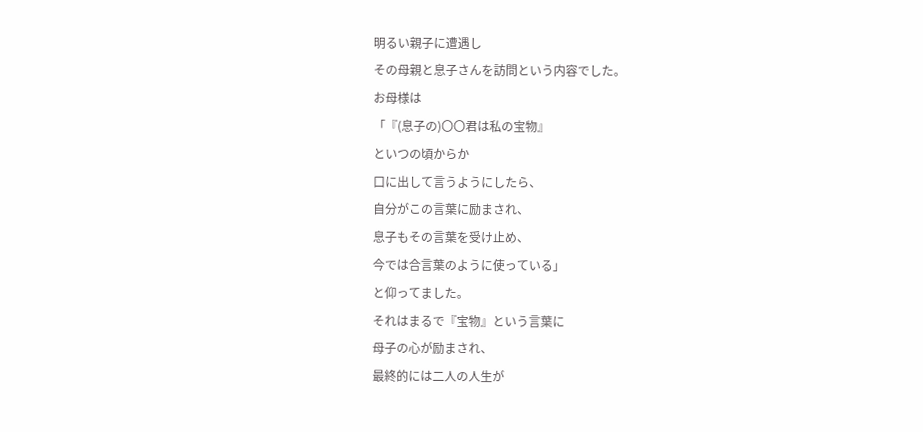明るい親子に遭遇し
その母親と息子さんを訪問という内容でした。
お母様は
「『(息子の)〇〇君は私の宝物』
といつの頃からか
口に出して言うようにしたら、
自分がこの言葉に励まされ、
息子もその言葉を受け止め、
今では合言葉のように使っている」
と仰ってました。
それはまるで『宝物』という言葉に
母子の心が励まされ、
最終的には二人の人生が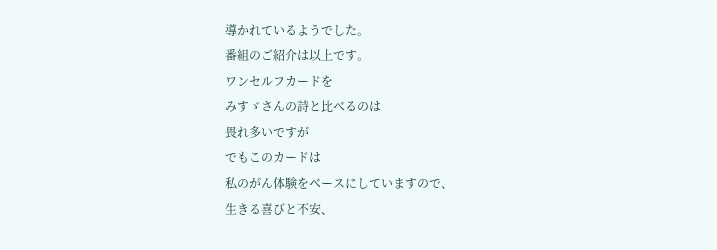導かれているようでした。
番組のご紹介は以上です。
ワンセルフカードを
みすゞさんの詩と比べるのは
畏れ多いですが
でもこのカードは
私のがん体験をベースにしていますので、
生きる喜びと不安、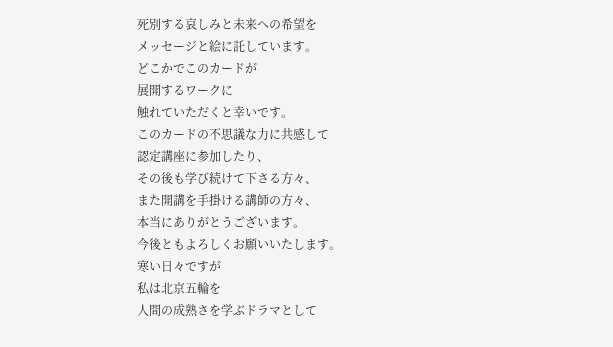死別する哀しみと未来への希望を
メッセージと絵に託しています。
どこかでこのカードが
展開するワークに
触れていただくと幸いです。
このカードの不思議な力に共感して
認定講座に参加したり、
その後も学び続けて下さる方々、
また開講を手掛ける講師の方々、
本当にありがとうございます。
今後ともよろしくお願いいたします。
寒い日々ですが
私は北京五輪を
人間の成熟さを学ぶドラマとして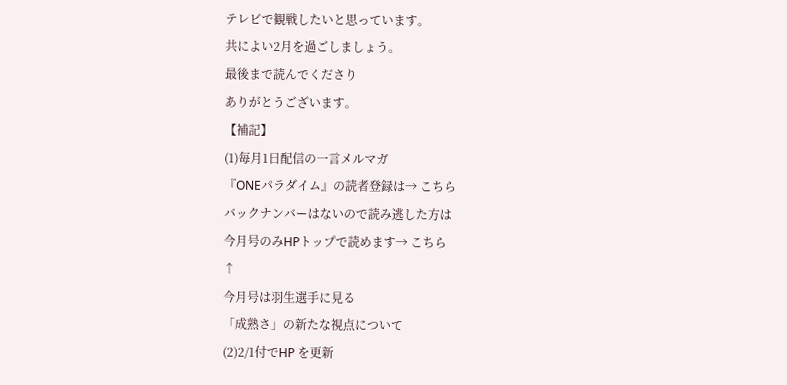テレビで観戦したいと思っています。
共によい2月を過ごしましょう。
最後まで読んでくださり
ありがとうございます。
【補記】
(1)毎月1日配信の一言メルマガ
『ONEパラダイム』の読者登録は→ こちら
バックナンバーはないので読み逃した方は
今月号のみHPトップで読めます→ こちら
↑
今月号は羽生選手に見る
「成熟さ」の新たな視点について
(2)2/1付でHP を更新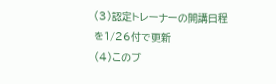(3)認定トレーナーの開講日程 を1/26付で更新
(4)このブ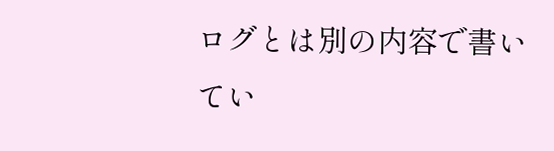ログとは別の内容で書いてい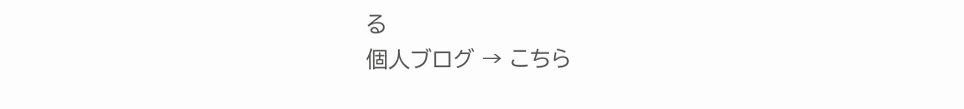る
個人ブログ → こちら